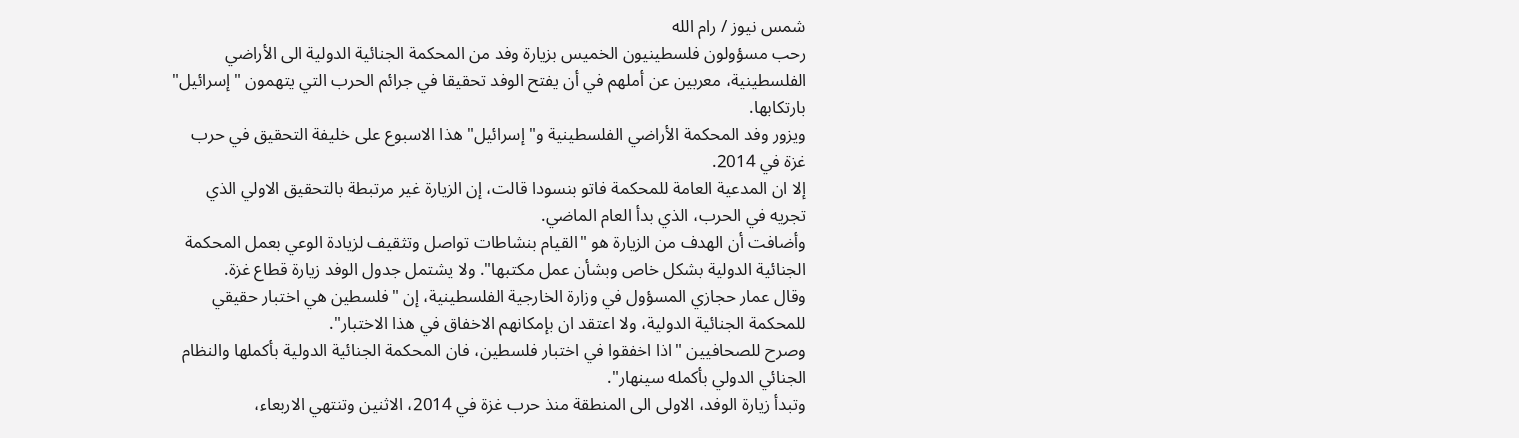شمس نيوز / رام الله
رحب مسؤولون فلسطينيون الخميس بزيارة وفد من المحكمة الجنائية الدولية الى الأراضي الفلسطينية، معربين عن أملهم في أن يفتح الوفد تحقيقا في جرائم الحرب التي يتهمون "إسرائيل" بارتكابها.
ويزور وفد المحكمة الأراضي الفلسطينية و"إسرائيل" هذا الاسبوع على خليفة التحقيق في حرب غزة في 2014.
إلا ان المدعية العامة للمحكمة فاتو بنسودا قالت، إن الزيارة غير مرتبطة بالتحقيق الاولي الذي تجريه في الحرب، الذي بدأ العام الماضي.
وأضافت أن الهدف من الزيارة هو "القيام بنشاطات تواصل وتثقيف لزيادة الوعي بعمل المحكمة الجنائية الدولية بشكل خاص وبشأن عمل مكتبها". ولا يشتمل جدول الوفد زيارة قطاع غزة.
وقال عمار حجازي المسؤول في وزارة الخارجية الفلسطينية، إن "فلسطين هي اختبار حقيقي للمحكمة الجنائية الدولية، ولا اعتقد ان بإمكانهم الاخفاق في هذا الاختبار".
وصرح للصحافيين "اذا اخفقوا في اختبار فلسطين، فان المحكمة الجنائية الدولية بأكملها والنظام الجنائي الدولي بأكمله سينهار".
وتبدأ زيارة الوفد، الاولى الى المنطقة منذ حرب غزة في 2014، الاثنين وتنتهي الاربعاء،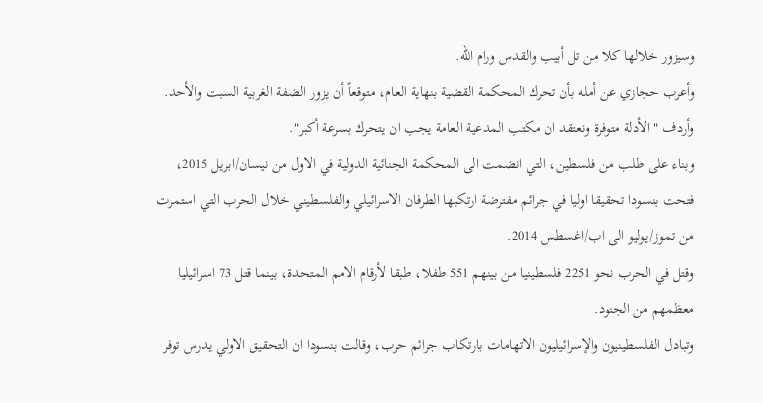وسيزور خلالها كلا من تل أبيب والقدس ورام الله.
وأعرب حجازي عن أمله بأن تحرك المحكمة القضية بنهاية العام، متوقعاً أن يزور الضفة الغربية السبت والأحد.
وأردف "الأدلة متوفرة ونعتقد ان مكتب المدعية العامة يجب ان يتحرك بسرعة أكبر".
وبناء على طلب من فلسطين، التي انضمت الى المحكمة الجنائية الدولية في الاول من نيسان/ابريل 2015، فتحت بنسودا تحقيقا اوليا في جرائم مفترضة ارتكبها الطرفان الاسرائيلي والفلسطيني خلال الحرب التي استمرت من تموز/يوليو الى اب/اغسطس 2014.
وقتل في الحرب نحو 2251 فلسطينيا من بينهم 551 طفلا، طبقا لأرقام الامم المتحدة، بينما قتل 73 اسرائيليا معظمهم من الجنود.
وتبادل الفلسطينيون والإسرائيليون الاتهامات بارتكاب جرائم حرب، وقالت بنسودا ان التحقيق الاولي يدرس توفر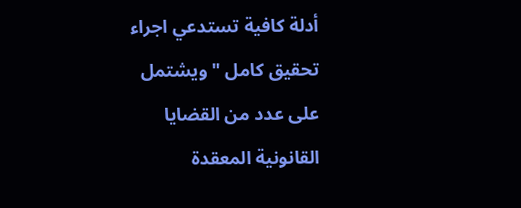أدلة كافية تستدعي اجراء تحقيق كامل "ويشتمل على عدد من القضايا القانونية المعقدة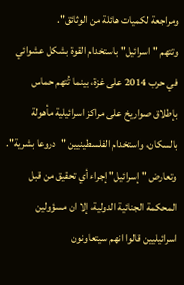ومراجعة لكميات هائلة من الوثائق".
وتتهم "اسرائيل" باستخدام القوة بشكل عشوائي في حرب 2014 على غزة، بينما تُتهم حماس بإطلاق صواريخ على مراكز اسرائيلية مأهولة بالسكان، واستخدام الفلسطينيين "دروعا بشرية".
وتعارض "إسرائيل" إجراء أي تحقيق من قبل المحكمة الجنائية الدولية، إلا ان مسؤولين اسرائيليين قالوا انهم سيتعاونون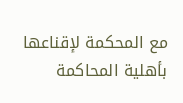مع المحكمة لإقناعها بأهلية المحاكمة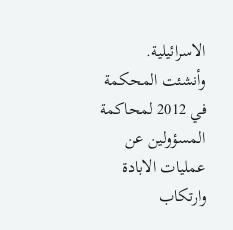الاسرائيلية.
وأنشئت المحكمة في 2012 لمحاكمة المسؤولين عن عمليات الابادة وارتكاب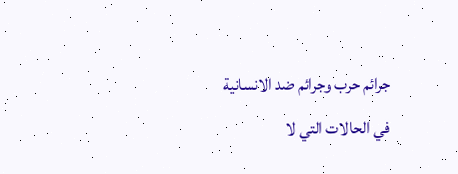جرائم حرب وجرائم ضد الانسانية في الحالات التي لا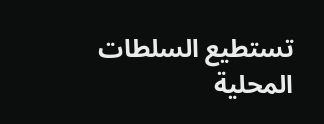تستطيع السلطات المحلية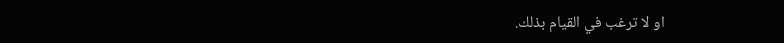او لا ترغب في القيام بذلك.